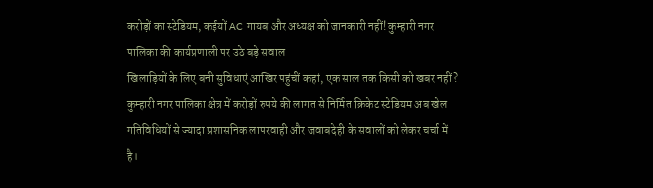करोड़ों का स्टेडियम, कईयों AC गायब और अध्यक्ष को जानकारी नहीं! कुम्हारी नगर पालिका की कार्यप्रणाली पर उठे बड़े सवाल
खिलाड़ियों के लिए बनी सुविधाएं आखिर पहुंचीं कहां, एक साल तक किसी को खबर नहीं?
कुम्हारी नगर पालिका क्षेत्र में करोड़ों रुपये की लागत से निर्मित क्रिकेट स्टेडियम अब खेल गतिविधियों से ज्यादा प्रशासनिक लापरवाही और जवाबदेही के सवालों को लेकर चर्चा में है।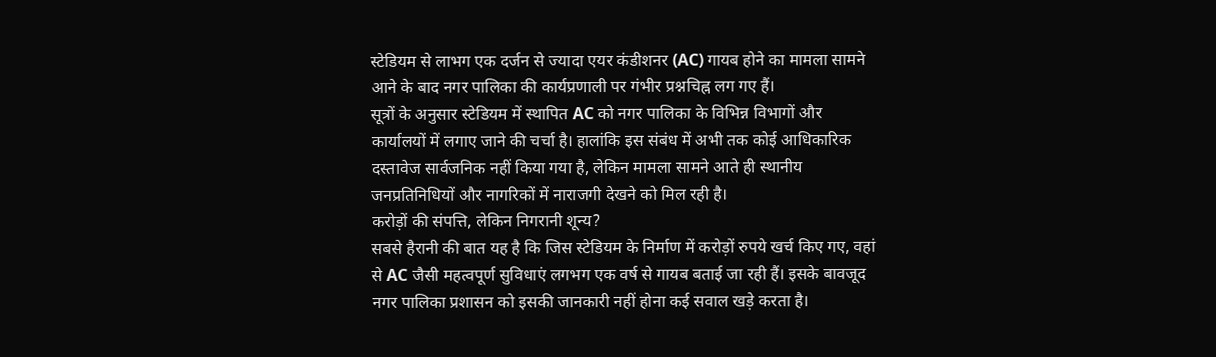स्टेडियम से लाभग एक दर्जन से ज्यादा एयर कंडीशनर (AC) गायब होने का मामला सामने आने के बाद नगर पालिका की कार्यप्रणाली पर गंभीर प्रश्नचिह्न लग गए हैं।
सूत्रों के अनुसार स्टेडियम में स्थापित AC को नगर पालिका के विभिन्न विभागों और कार्यालयों में लगाए जाने की चर्चा है। हालांकि इस संबंध में अभी तक कोई आधिकारिक दस्तावेज सार्वजनिक नहीं किया गया है, लेकिन मामला सामने आते ही स्थानीय जनप्रतिनिधियों और नागरिकों में नाराजगी देखने को मिल रही है।
करोड़ों की संपत्ति, लेकिन निगरानी शून्य?
सबसे हैरानी की बात यह है कि जिस स्टेडियम के निर्माण में करोड़ों रुपये खर्च किए गए, वहां से AC जैसी महत्वपूर्ण सुविधाएं लगभग एक वर्ष से गायब बताई जा रही हैं। इसके बावजूद नगर पालिका प्रशासन को इसकी जानकारी नहीं होना कई सवाल खड़े करता है।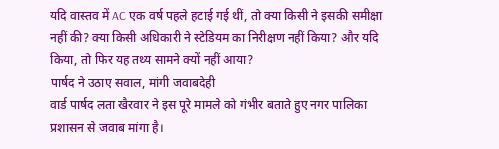यदि वास्तव में AC एक वर्ष पहले हटाई गई थीं, तो क्या किसी ने इसकी समीक्षा नहीं की? क्या किसी अधिकारी ने स्टेडियम का निरीक्षण नहीं किया? और यदि किया, तो फिर यह तथ्य सामने क्यों नहीं आया?
पार्षद ने उठाए सवाल, मांगी जवाबदेही
वार्ड पार्षद लता खैरवार ने इस पूरे मामले को गंभीर बताते हुए नगर पालिका प्रशासन से जवाब मांगा है।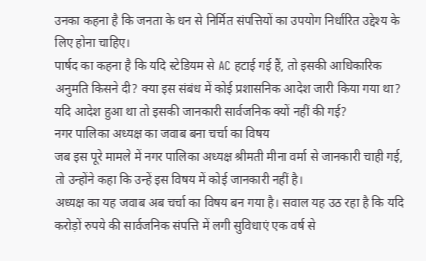उनका कहना है कि जनता के धन से निर्मित संपत्तियों का उपयोग निर्धारित उद्देश्य के लिए होना चाहिए।
पार्षद का कहना है कि यदि स्टेडियम से AC हटाई गई हैं, तो इसकी आधिकारिक अनुमति किसने दी? क्या इस संबंध में कोई प्रशासनिक आदेश जारी किया गया था? यदि आदेश हुआ था तो इसकी जानकारी सार्वजनिक क्यों नहीं की गई?
नगर पालिका अध्यक्ष का जवाब बना चर्चा का विषय
जब इस पूरे मामले में नगर पालिका अध्यक्ष श्रीमती मीना वर्मा से जानकारी चाही गई, तो उन्होंने कहा कि उन्हें इस विषय में कोई जानकारी नहीं है।
अध्यक्ष का यह जवाब अब चर्चा का विषय बन गया है। सवाल यह उठ रहा है कि यदि करोड़ों रुपये की सार्वजनिक संपत्ति में लगी सुविधाएं एक वर्ष से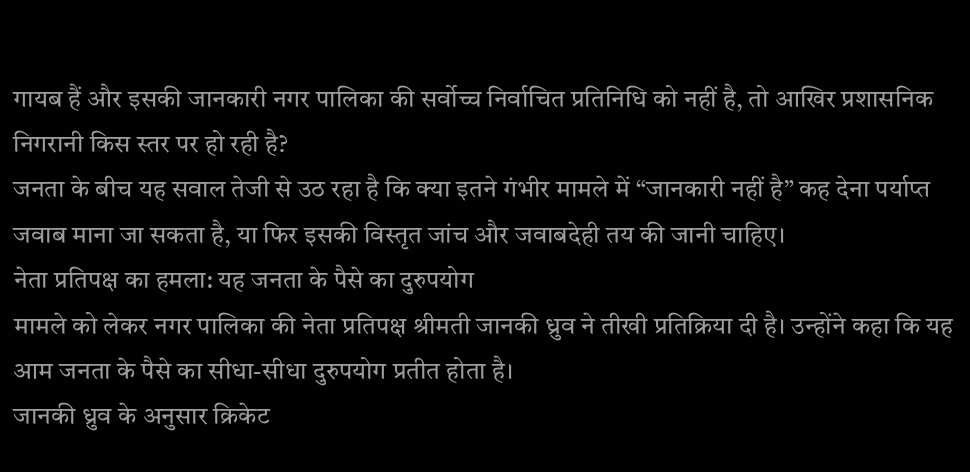गायब हैं और इसकी जानकारी नगर पालिका की सर्वोच्च निर्वाचित प्रतिनिधि को नहीं है, तो आखिर प्रशासनिक निगरानी किस स्तर पर हो रही है?
जनता के बीच यह सवाल तेजी से उठ रहा है कि क्या इतने गंभीर मामले में “जानकारी नहीं है” कह देना पर्याप्त जवाब माना जा सकता है, या फिर इसकी विस्तृत जांच और जवाबदेही तय की जानी चाहिए।
नेता प्रतिपक्ष का हमला: यह जनता के पैसे का दुरुपयोग
मामले को लेकर नगर पालिका की नेता प्रतिपक्ष श्रीमती जानकी ध्रुव ने तीखी प्रतिक्रिया दी है। उन्होंने कहा कि यह आम जनता के पैसे का सीधा-सीधा दुरुपयोग प्रतीत होता है।
जानकी ध्रुव के अनुसार क्रिकेट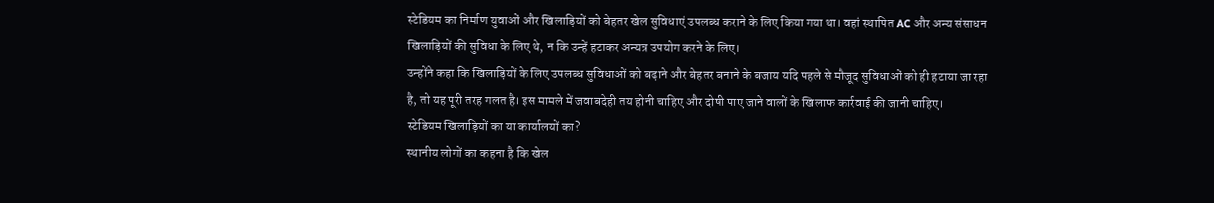स्टेडियम का निर्माण युवाओं और खिलाड़ियों को बेहतर खेल सुविधाएं उपलब्ध कराने के लिए किया गया था। वहां स्थापित AC और अन्य संसाधन खिलाड़ियों की सुविधा के लिए थे, न कि उन्हें हटाकर अन्यत्र उपयोग करने के लिए।
उन्होंने कहा कि खिलाड़ियों के लिए उपलब्ध सुविधाओं को बढ़ाने और बेहतर बनाने के बजाय यदि पहले से मौजूद सुविधाओं को ही हटाया जा रहा है, तो यह पूरी तरह गलत है। इस मामले में जवाबदेही तय होनी चाहिए और दोषी पाए जाने वालों के खिलाफ कार्रवाई की जानी चाहिए।
स्टेडियम खिलाड़ियों का या कार्यालयों का?
स्थानीय लोगों का कहना है कि खेल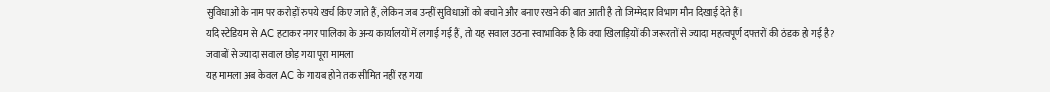सुविधाओं के नाम पर करोड़ों रुपये खर्च किए जाते हैं, लेकिन जब उन्हीं सुविधाओं को बचाने और बनाए रखने की बात आती है तो जिम्मेदार विभाग मौन दिखाई देते हैं।
यदि स्टेडियम से AC हटाकर नगर पालिका के अन्य कार्यालयों में लगाई गई हैं, तो यह सवाल उठना स्वाभाविक है कि क्या खिलाड़ियों की जरूरतों से ज्यादा महत्वपूर्ण दफ्तरों की ठंडक हो गई है?
जवाबों से ज्यादा सवाल छोड़ गया पूरा मामला
यह मामला अब केवल AC के गायब होने तक सीमित नहीं रह गया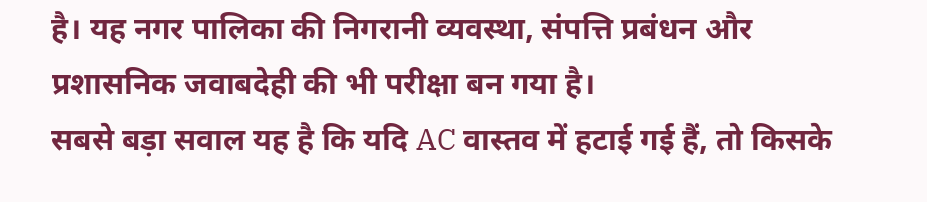है। यह नगर पालिका की निगरानी व्यवस्था, संपत्ति प्रबंधन और प्रशासनिक जवाबदेही की भी परीक्षा बन गया है।
सबसे बड़ा सवाल यह है कि यदि AC वास्तव में हटाई गई हैं, तो किसके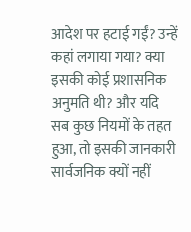आदेश पर हटाई गईं? उन्हें कहां लगाया गया? क्या इसकी कोई प्रशासनिक अनुमति थी? और यदि सब कुछ नियमों के तहत हुआ, तो इसकी जानकारी सार्वजनिक क्यों नहीं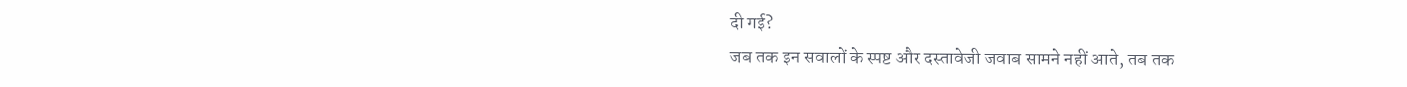दी गई?
जब तक इन सवालों के स्पष्ट और दस्तावेजी जवाब सामने नहीं आते, तब तक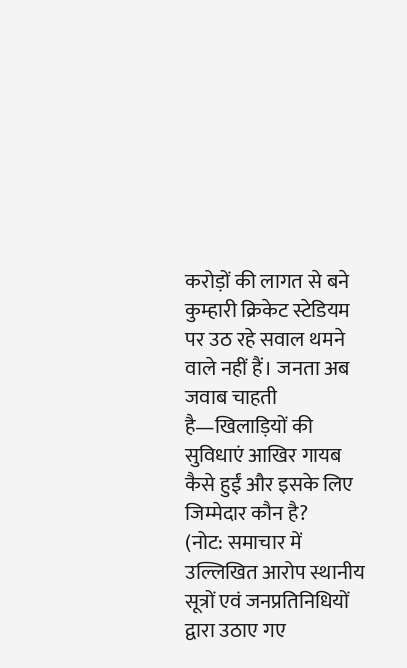करोड़ों की लागत से बने कुम्हारी क्रिकेट स्टेडियम पर उठ रहे सवाल थमने वाले नहीं हैं। जनता अब जवाब चाहती है—खिलाड़ियों की सुविधाएं आखिर गायब कैसे हुईं और इसके लिए जिम्मेदार कौन है?
(नोट: समाचार में उल्लिखित आरोप स्थानीय सूत्रों एवं जनप्रतिनिधियों द्वारा उठाए गए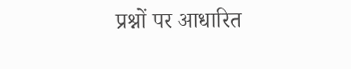प्रश्नों पर आधारित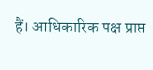हैं। आधिकारिक पक्ष प्राप्त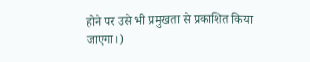होने पर उसे भी प्रमुखता से प्रकाशित किया जाएगा।)